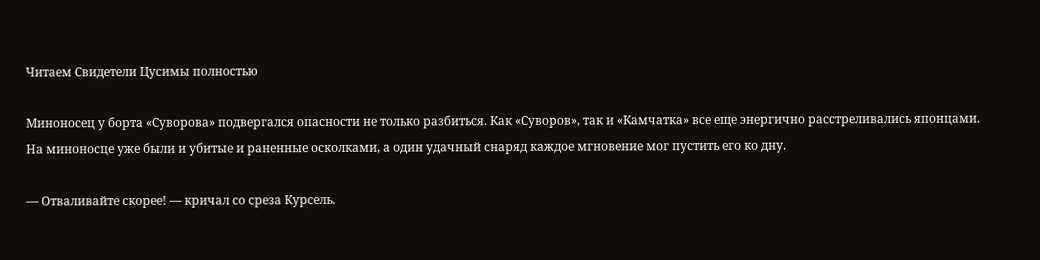Читаем Свидетели Цусимы полностью

Миноносец у борта «Суворова» подвергался опасности не только разбиться. Как «Суворов», так и «Камчатка» все еще энергично расстреливались японцами. На миноносце уже были и убитые и раненные осколками, а один удачный снаряд каждое мгновение мог пустить его ко дну.

— Отваливайте скорее! — кричал со среза Курсель.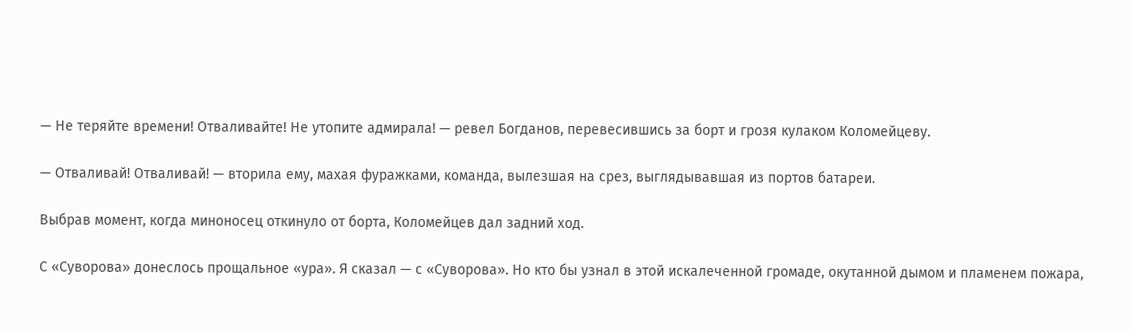— Не теряйте времени! Отваливайте! Не утопите адмирала! — ревел Богданов, перевесившись за борт и грозя кулаком Коломейцеву.

— Отваливай! Отваливай! — вторила ему, махая фуражками, команда, вылезшая на срез, выглядывавшая из портов батареи.

Выбрав момент, когда миноносец откинуло от борта, Коломейцев дал задний ход.

С «Суворова» донеслось прощальное «ура». Я сказал — с «Суворова». Но кто бы узнал в этой искалеченной громаде, окутанной дымом и пламенем пожара,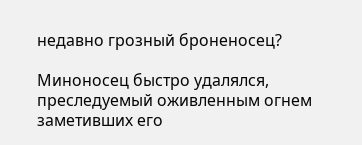недавно грозный броненосец?

Миноносец быстро удалялся, преследуемый оживленным огнем заметивших его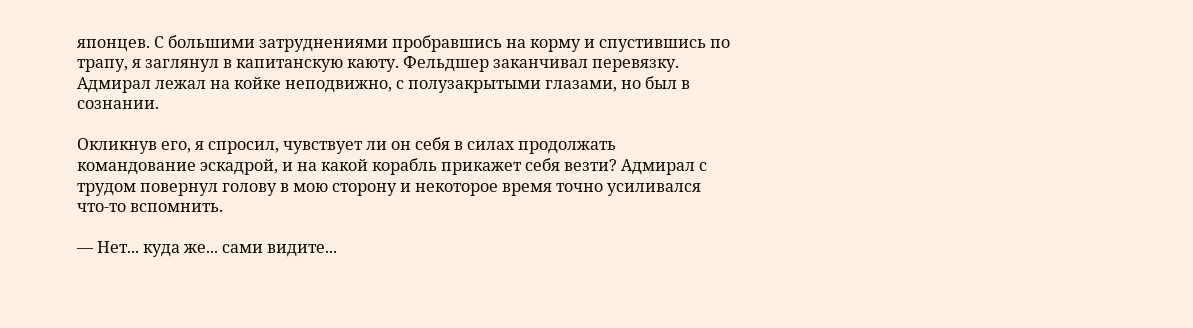японцев. С большими затруднениями пробравшись на корму и спустившись по трапу, я заглянул в капитанскую каюту. Фельдшер заканчивал перевязку. Адмирал лежал на койке неподвижно, с полузакрытыми глазами, но был в сознании.

Окликнув его, я спросил, чувствует ли он себя в силах продолжать командование эскадрой, и на какой корабль прикажет себя везти? Адмирал с трудом повернул голову в мою сторону и некоторое время точно усиливался что-то вспомнить.

— Нет... куда же... сами видите...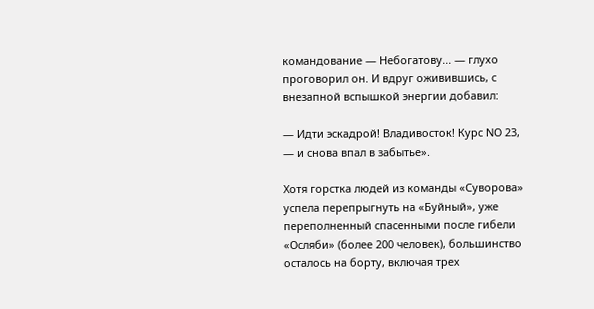командование — Небогатову... — глухо проговорил он. И вдруг оживившись, с внезапной вспышкой энергии добавил:

— Идти эскадрой! Владивосток! Курс NО 23, — и снова впал в забытье».

Хотя горстка людей из команды «Суворова» успела перепрыгнуть на «Буйный», уже переполненный спасенными после гибели «Осляби» (более 200 человек), большинство осталось на борту, включая трех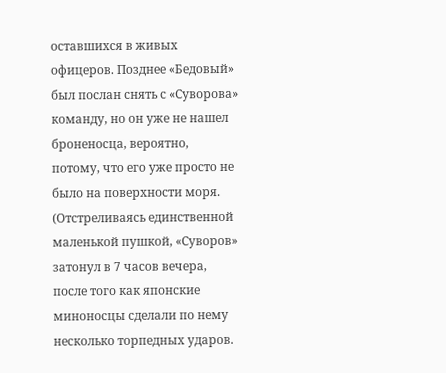оставшихся в живых офицеров. Позднее «Бедовый» был послан снять с «Суворова» команду, но он уже не нашел броненосца, вероятно, потому, что его уже просто не было на поверхности моря. (Отстреливаясь единственной маленькой пушкой, «Суворов» затонул в 7 часов вечера, после того как японские миноносцы сделали по нему несколько торпедных ударов.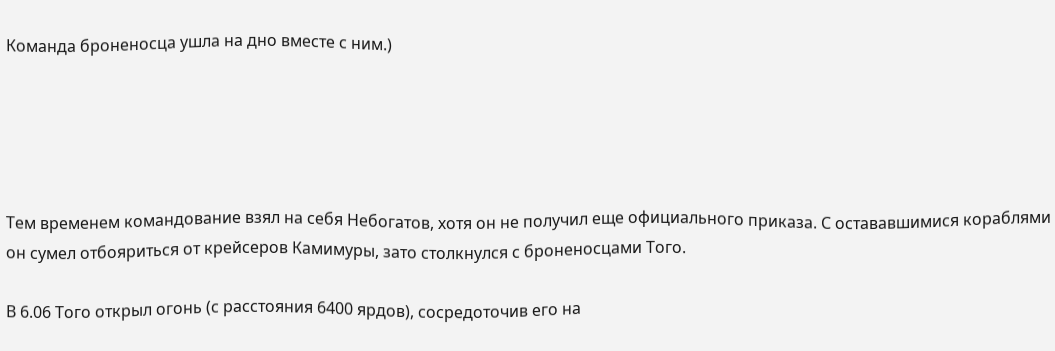Команда броненосца ушла на дно вместе с ним.)





Тем временем командование взял на себя Небогатов, хотя он не получил еще официального приказа. С остававшимися кораблями он сумел отбояриться от крейсеров Камимуры, зато столкнулся с броненосцами Того.

В 6.06 Того открыл огонь (с расстояния 6400 ярдов), сосредоточив его на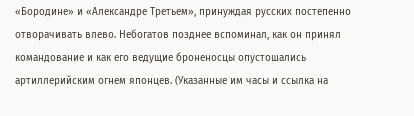«Бородине» и «Александре Третьем», принуждая русских постепенно отворачивать влево. Небогатов позднее вспоминал, как он принял командование и как его ведущие броненосцы опустошались артиллерийским огнем японцев. (Указанные им часы и ссылка на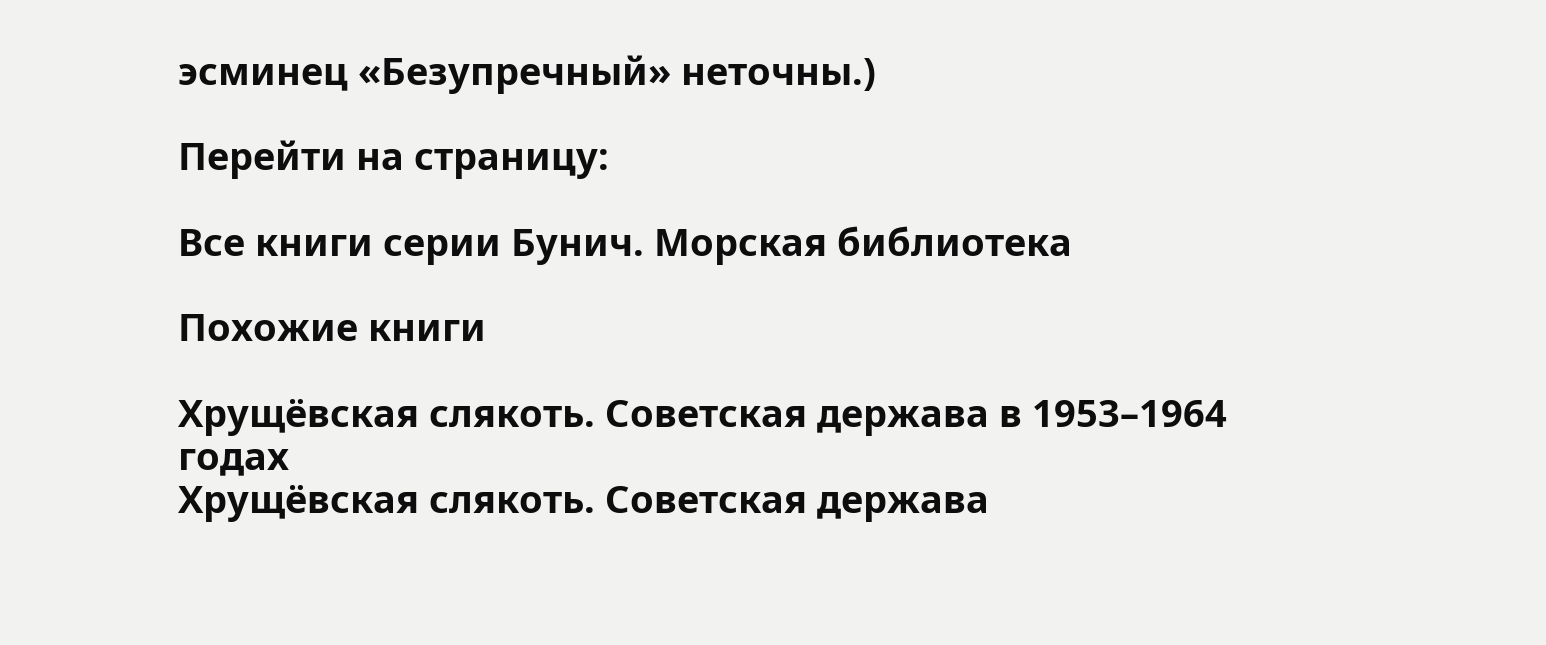эсминец «Безупречный» неточны.)

Перейти на страницу:

Все книги серии Бунич. Морская библиотека

Похожие книги

Хрущёвская слякоть. Советская держава в 1953–1964 годах
Хрущёвская слякоть. Советская держава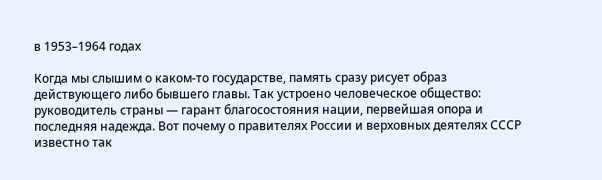в 1953–1964 годах

Когда мы слышим о каком-то государстве, память сразу рисует образ действующего либо бывшего главы. Так устроено человеческое общество: руководитель страны — гарант благосостояния нации, первейшая опора и последняя надежда. Вот почему о правителях России и верховных деятелях СССР известно так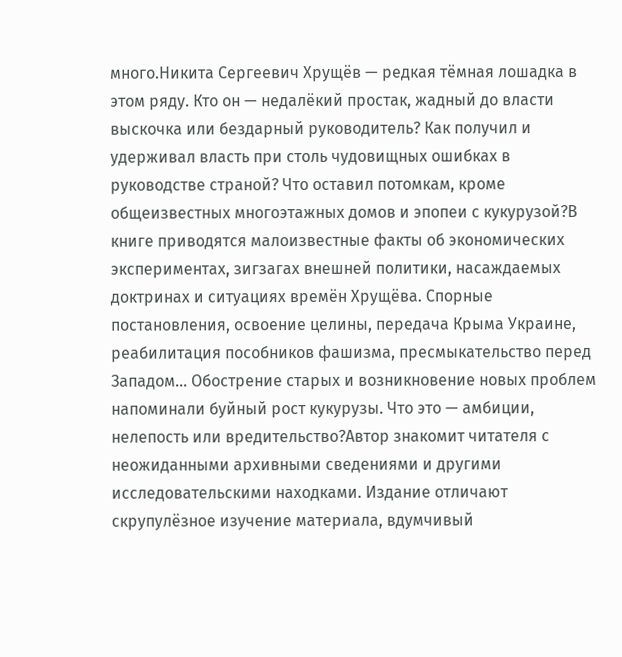много.Никита Сергеевич Хрущёв — редкая тёмная лошадка в этом ряду. Кто он — недалёкий простак, жадный до власти выскочка или бездарный руководитель? Как получил и удерживал власть при столь чудовищных ошибках в руководстве страной? Что оставил потомкам, кроме общеизвестных многоэтажных домов и эпопеи с кукурузой?В книге приводятся малоизвестные факты об экономических экспериментах, зигзагах внешней политики, насаждаемых доктринах и ситуациях времён Хрущёва. Спорные постановления, освоение целины, передача Крыма Украине, реабилитация пособников фашизма, пресмыкательство перед Западом… Обострение старых и возникновение новых проблем напоминали буйный рост кукурузы. Что это — амбиции, нелепость или вредительство?Автор знакомит читателя с неожиданными архивными сведениями и другими исследовательскими находками. Издание отличают скрупулёзное изучение материала, вдумчивый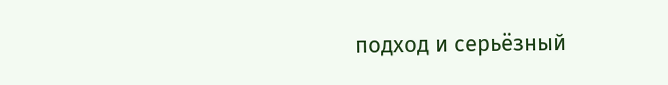подход и серьёзный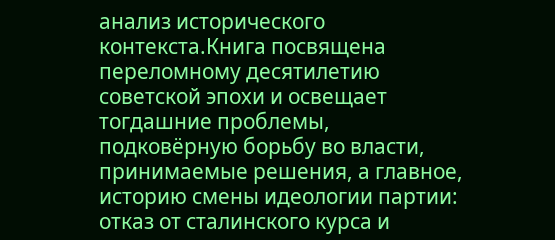анализ исторического контекста.Книга посвящена переломному десятилетию советской эпохи и освещает тогдашние проблемы, подковёрную борьбу во власти, принимаемые решения, а главное, историю смены идеологии партии: отказ от сталинского курса и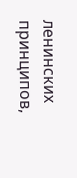ленинских принципов,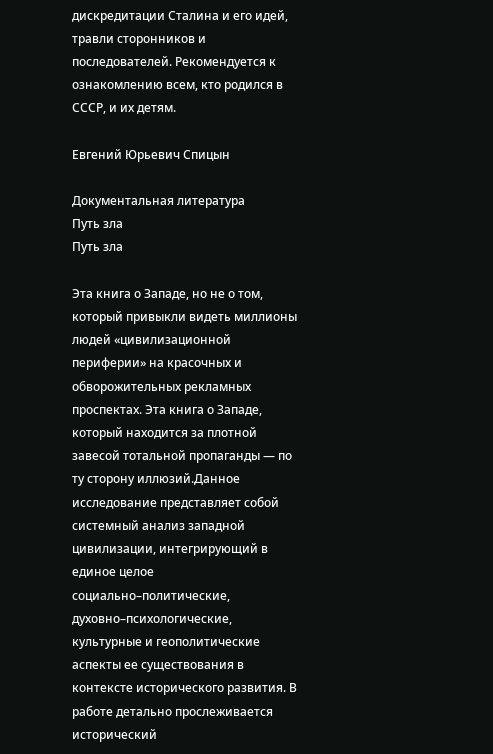дискредитации Сталина и его идей, травли сторонников и последователей. Рекомендуется к ознакомлению всем, кто родился в СССР, и их детям.

Евгений Юрьевич Спицын

Документальная литература
Путь зла
Путь зла

Эта книга о Западе, но не о том, который привыкли видеть миллионы людей «цивилизационной периферии» на красочных и обворожительных рекламных проспектах. Эта книга о Западе, который находится за плотной завесой тотальной пропаганды — по ту сторону иллюзий.Данное исследование представляет собой системный анализ западной цивилизации, интегрирующий в единое целое социально–политические, духовно–психологические, культурные и геополитические аспекты ее существования в контексте исторического развития. В работе детально прослеживается исторический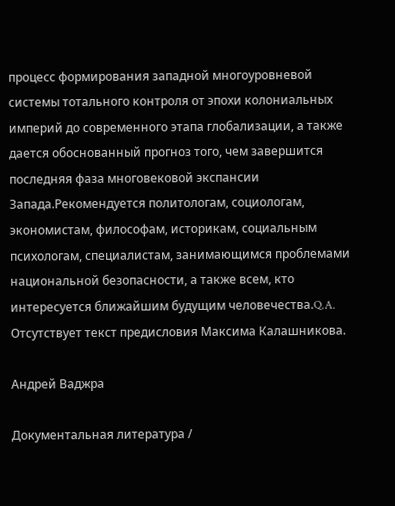процесс формирования западной многоуровневой системы тотального контроля от эпохи колониальных империй до современного этапа глобализации, а также дается обоснованный прогноз того, чем завершится последняя фаза многовековой экспансии Запада.Рекомендуется политологам, социологам, экономистам, философам, историкам, социальным психологам, специалистам, занимающимся проблемами национальной безопасности, а также всем, кто интересуется ближайшим будущим человечества.Q.A. Отсутствует текст предисловия Максима Калашникова.

Андрей Ваджра

Документальная литература /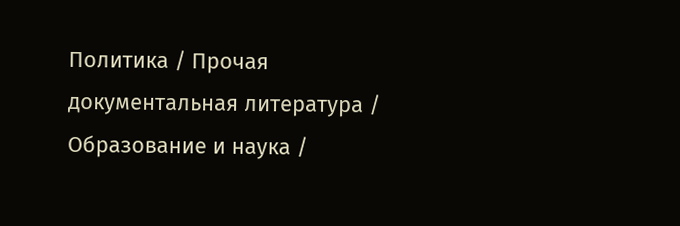Политика / Прочая документальная литература / Образование и наука /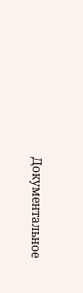Документальное